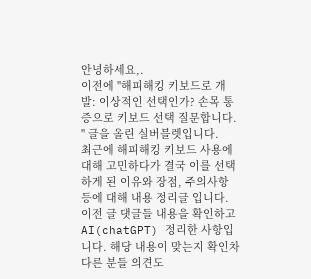안녕하세요,.
이전에 "해피해킹 키보드로 개발: 이상적인 선택인가? 손목 통증으로 키보드 선택 질문합니다. " 글을 올린 실버블렛입니다.
최근에 해피해킹 키보드 사용에 대해 고민하다가 결국 이를 선택하게 된 이유와 장점, 주의사항 등에 대해 내용 정리글 입니다. 이전 글 댓글들 내용을 확인하고 AI(chatGPT) 정리한 사항입니다. 해당 내용이 맞는지 확인차 다른 분들 의견도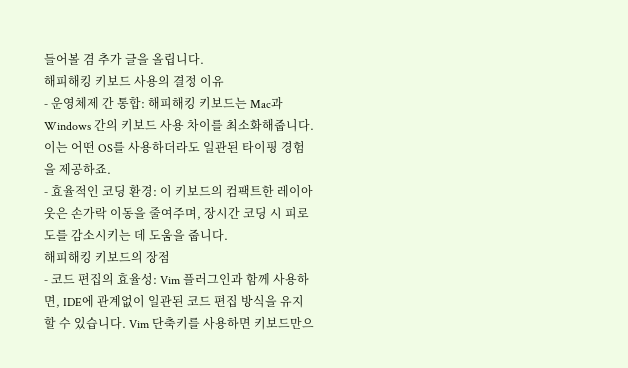들어볼 겸 추가 글을 올립니다.
해피해킹 키보드 사용의 결정 이유
- 운영체제 간 통합: 해피해킹 키보드는 Mac과 Windows 간의 키보드 사용 차이를 최소화해줍니다. 이는 어떤 OS를 사용하더라도 일관된 타이핑 경험을 제공하죠.
- 효율적인 코딩 환경: 이 키보드의 컴팩트한 레이아웃은 손가락 이동을 줄여주며, 장시간 코딩 시 피로도를 감소시키는 데 도움을 줍니다.
해피해킹 키보드의 장점
- 코드 편집의 효율성: Vim 플러그인과 함께 사용하면, IDE에 관계없이 일관된 코드 편집 방식을 유지할 수 있습니다. Vim 단축키를 사용하면 키보드만으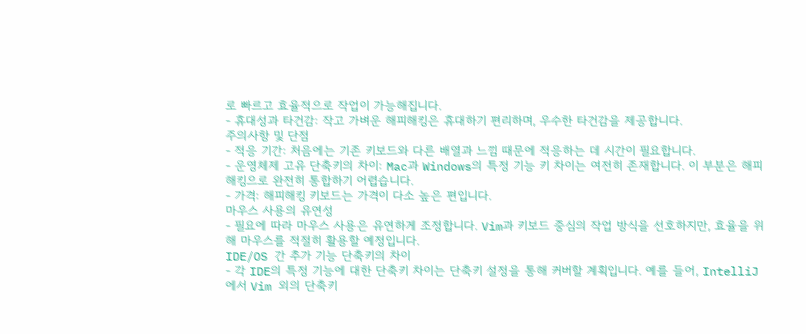로 빠르고 효율적으로 작업이 가능해집니다.
- 휴대성과 타건감: 작고 가벼운 해피해킹은 휴대하기 편리하며, 우수한 타건감을 제공합니다.
주의사항 및 단점
- 적응 기간: 처음에는 기존 키보드와 다른 배열과 느낌 때문에 적응하는 데 시간이 필요합니다.
- 운영체제 고유 단축키의 차이: Mac과 Windows의 특정 기능 키 차이는 여전히 존재합니다. 이 부분은 해피해킹으로 완전히 통합하기 어렵습니다.
- 가격: 해피해킹 키보드는 가격이 다소 높은 편입니다.
마우스 사용의 유연성
- 필요에 따라 마우스 사용은 유연하게 조정합니다. Vim과 키보드 중심의 작업 방식을 선호하지만, 효율을 위해 마우스를 적절히 활용할 예정입니다.
IDE/OS 간 추가 기능 단축키의 차이
- 각 IDE의 특정 기능에 대한 단축키 차이는 단축키 설정을 통해 커버할 계획입니다. 예를 들어, IntelliJ에서 Vim 외의 단축키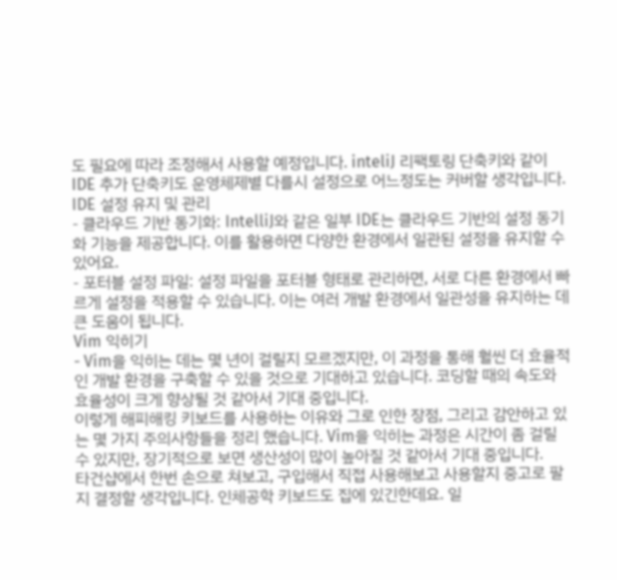도 필요에 따라 조정해서 사용할 예정입니다. inteliJ 리팩토링 단축키와 같이 IDE 추가 단축키도 운영체제별 다를시 설정으로 어느정도는 커버할 생각입니다.
IDE 설정 유지 및 관리
- 클라우드 기반 동기화: IntelliJ와 같은 일부 IDE는 클라우드 기반의 설정 동기화 기능을 제공합니다. 이를 활용하면 다양한 환경에서 일관된 설정을 유지할 수 있어요.
- 포터블 설정 파일: 설정 파일을 포터블 형태로 관리하면, 서로 다른 환경에서 빠르게 설정을 적용할 수 있습니다. 이는 여러 개발 환경에서 일관성을 유지하는 데 큰 도움이 됩니다.
Vim 익히기
- Vim을 익히는 데는 몇 년이 걸릴지 모르겠지만, 이 과정을 통해 훨씬 더 효율적인 개발 환경을 구축할 수 있을 것으로 기대하고 있습니다. 코딩할 때의 속도와 효율성이 크게 향상될 것 같아서 기대 중입니다.
이렇게 해피해킹 키보드를 사용하는 이유와 그로 인한 장점, 그리고 감안하고 있는 몇 가지 주의사항들을 정리 했습니다. Vim을 익히는 과정은 시간이 좀 걸릴 수 있지만, 장기적으로 보면 생산성이 많이 높아질 것 같아서 기대 중입니다.
타건샵에서 한번 손으로 쳐보고, 구입해서 직접 사용해보고 사용할지 중고로 팔지 결정할 생각입니다. 인체공학 키보드도 집에 있긴한데요. 일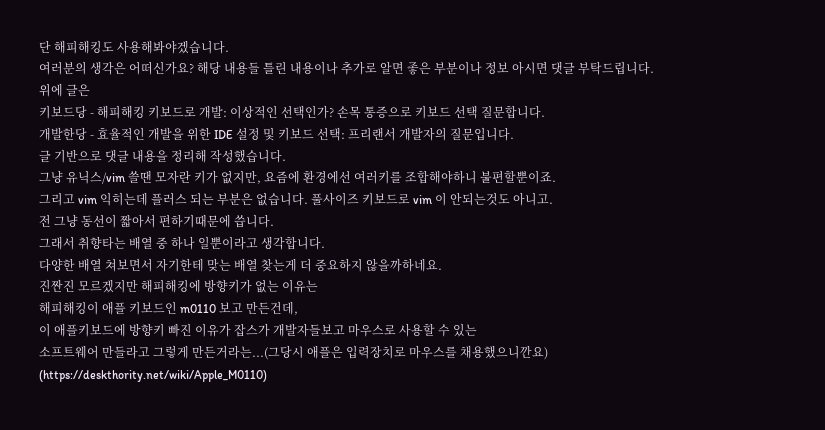단 해피해킹도 사용해봐야겠습니다.
여러분의 생각은 어떠신가요? 해당 내용들 틀린 내용이나 추가로 알면 좋은 부분이나 정보 아시면 댓글 부탁드립니다.
위에 글은
키보드당 - 해피해킹 키보드로 개발: 이상적인 선택인가? 손목 통증으로 키보드 선택 질문합니다.
개발한당 - 효율적인 개발을 위한 IDE 설정 및 키보드 선택: 프리랜서 개발자의 질문입니다.
글 기반으로 댓글 내용을 정리해 작성했습니다.
그냥 유닉스/vim 쓸땐 모자란 키가 없지만, 요즘에 환경에선 여러키를 조합해야하니 불편할뿐이죠.
그리고 vim 익히는데 플러스 되는 부분은 없습니다. 풀사이즈 키보드로 vim 이 안되는것도 아니고.
전 그냥 동선이 짧아서 편하기때문에 씁니다.
그래서 취향타는 배열 중 하나 일뿐이라고 생각합니다.
다양한 배열 쳐보면서 자기한테 맞는 배열 찾는게 더 중요하지 않을까하네요.
진짠진 모르겠지만 해피해킹에 방향키가 없는 이유는
해피해킹이 애플 키보드인 m0110 보고 만든건데,
이 애플키보드에 방향키 빠진 이유가 잡스가 개발자들보고 마우스로 사용할 수 있는
소프트웨어 만들라고 그렇게 만든거라는...(그당시 애플은 입력장치로 마우스를 채용했으니깐요)
(https://deskthority.net/wiki/Apple_M0110)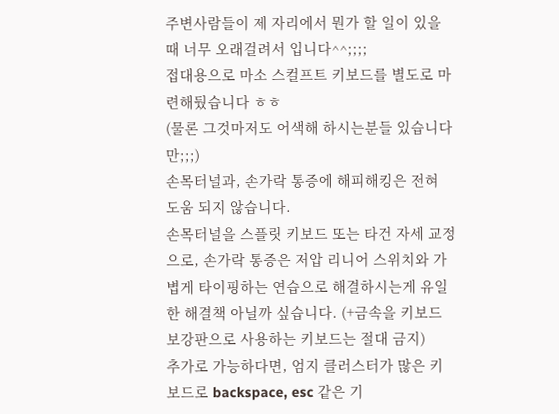주변사람들이 제 자리에서 뭔가 할 일이 있을 때 너무 오래걸려서 입니다^^;;;;
접대용으로 마소 스컬프트 키보드를 별도로 마련해뒀습니다 ㅎㅎ
(물론 그것마저도 어색해 하시는분들 있습니다만;;;)
손목터널과, 손가락 통증에 해피해킹은 전혀 도움 되지 않습니다.
손목터널을 스플릿 키보드 또는 타건 자세 교정으로, 손가락 통증은 저압 리니어 스위치와 가볍게 타이핑하는 연습으로 해결하시는게 유일한 해결책 아닐까 싶습니다. (+금속을 키보드 보강판으로 사용하는 키보드는 절대 금지)
추가로 가능하다면, 엄지 클러스터가 많은 키보드로 backspace, esc 같은 기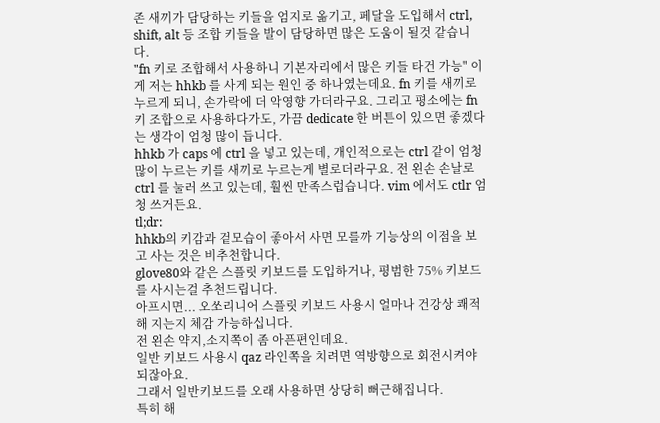존 새끼가 담당하는 키들을 엄지로 옮기고, 페달을 도입해서 ctrl, shift, alt 등 조합 키들을 발이 담당하면 많은 도움이 될것 같습니다.
"fn 키로 조합해서 사용하니 기본자리에서 많은 키들 타건 가능" 이게 저는 hhkb 를 사게 되는 원인 중 하나였는데요. fn 키를 새끼로 누르게 되니, 손가락에 더 악영향 가더라구요. 그리고 평소에는 fn 키 조합으로 사용하다가도, 가끔 dedicate 한 버튼이 있으면 좋겠다는 생각이 엄청 많이 듭니다.
hhkb 가 caps 에 ctrl 을 넣고 있는데, 개인적으로는 ctrl 같이 엄청 많이 누르는 키를 새끼로 누르는게 별로더라구요. 전 왼손 손날로 ctrl 를 눌러 쓰고 있는데, 훨씬 만족스럽습니다. vim 에서도 ctlr 엄청 쓰거든요.
tl;dr:
hhkb의 키감과 겉모습이 좋아서 사면 모를까 기능상의 이점을 보고 사는 것은 비추천합니다.
glove80와 같은 스플릿 키보드를 도입하거나, 평범한 75% 키보드를 사시는걸 추천드립니다.
아프시면... 오쏘리니어 스플릿 키보드 사용시 얼마나 건강상 쾌적해 지는지 체감 가능하십니다.
전 왼손 약지,소지쪽이 좀 아픈편인데요.
일반 키보드 사용시 qaz 라인쪽을 치려면 역방향으로 회전시켜야되잖아요.
그래서 일반키보드를 오래 사용하면 상당히 뻐근해집니다.
특히 해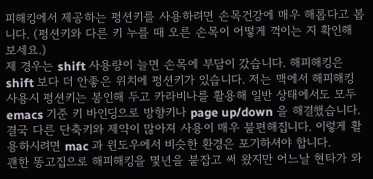피해킹에서 제공하는 펑션키를 사용하려면 손목건강에 매우 해롭다고 봅니다. (펑션키와 다른 키 누를 때 오른 손목이 어떻게 꺽이는 지 확인해 보세요.)
제 경우는 shift 사용량이 늘면 손목에 부담이 갔습니다. 해피해킹은 shift 보다 더 안좋은 위치에 펑션키가 있습니다. 저는 맥에서 해피해킹 사용시 펑션키는 봉인해 두고 카라비나를 활용해 일반 상태에서도 모두 emacs 기준 키 바인딩으로 방향키나 page up/down 을 해결했습니다. 결국 다른 단축키와 제약이 많아져 사용이 매우 불편해집니다. 이렇게 활용하시려면 mac 과 윈도우에서 비슷한 환경은 포기하셔야 합니다.
괜한 똥고집으로 해피해킹을 몇년을 붙잡고 써 왔지만 어느날 현타가 와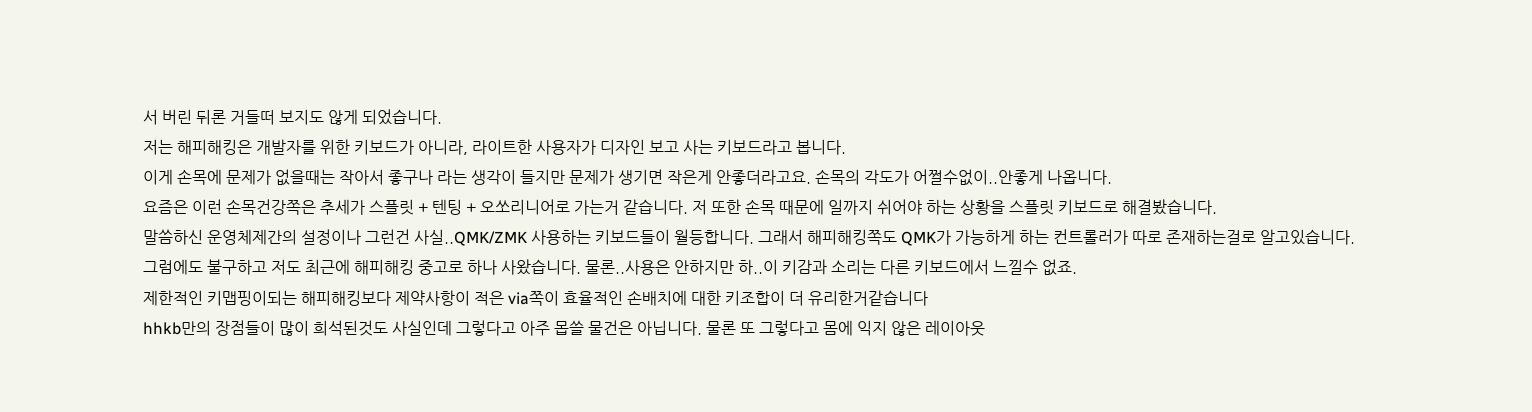서 버린 뒤론 거들떠 보지도 않게 되었습니다.
저는 해피해킹은 개발자를 위한 키보드가 아니라, 라이트한 사용자가 디자인 보고 사는 키보드라고 봅니다.
이게 손목에 문제가 없을때는 작아서 좋구나 라는 생각이 들지만 문제가 생기면 작은게 안좋더라고요. 손목의 각도가 어쩔수없이..안좋게 나옵니다.
요즘은 이런 손목건강쪽은 추세가 스플릿 + 텐팅 + 오쏘리니어로 가는거 같습니다. 저 또한 손목 때문에 일까지 쉬어야 하는 상황을 스플릿 키보드로 해결봤습니다.
말씀하신 운영체제간의 설정이나 그런건 사실..QMK/ZMK 사용하는 키보드들이 월등합니다. 그래서 해피해킹쪽도 QMK가 가능하게 하는 컨트롤러가 따로 존재하는걸로 알고있습니다.
그럼에도 불구하고 저도 최근에 해피해킹 중고로 하나 사왔습니다. 물론..사용은 안하지만 하..이 키감과 소리는 다른 키보드에서 느낄수 없죠.
제한적인 키맵핑이되는 해피해킹보다 제약사항이 적은 via쪽이 효율적인 손배치에 대한 키조합이 더 유리한거같습니다
hhkb만의 장점들이 많이 희석된것도 사실인데 그렇다고 아주 몹쓸 물건은 아닙니다. 물론 또 그렇다고 몸에 익지 않은 레이아웃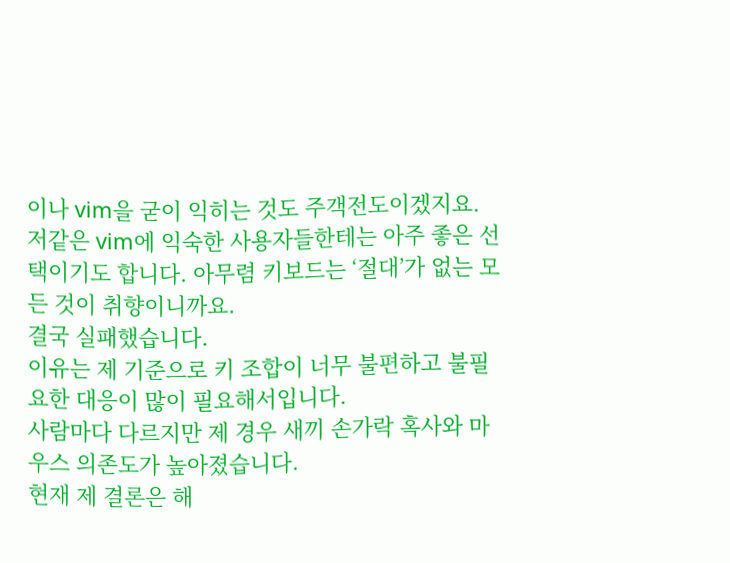이나 vim을 굳이 익히는 것도 주객전도이겠지요.
저같은 vim에 익숙한 사용자들한테는 아주 좋은 선택이기도 합니다. 아무렴 키보드는 ‘절대’가 없는 모든 것이 취향이니까요.
결국 실패했습니다.
이유는 제 기준으로 키 조합이 너무 불편하고 불필요한 대응이 많이 필요해서입니다.
사람마다 다르지만 제 경우 새끼 손가락 혹사와 마우스 의존도가 높아졌습니다.
현재 제 결론은 해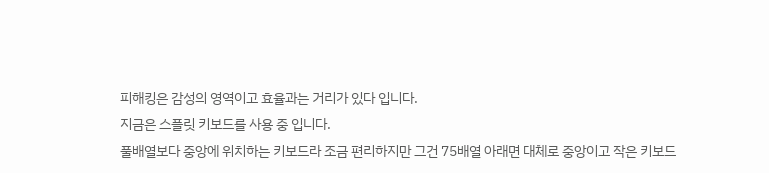피해킹은 감성의 영역이고 효율과는 거리가 있다 입니다.
지금은 스플릿 키보드를 사용 중 입니다.
풀배열보다 중앙에 위치하는 키보드라 조금 편리하지만 그건 75배열 아래면 대체로 중앙이고 작은 키보드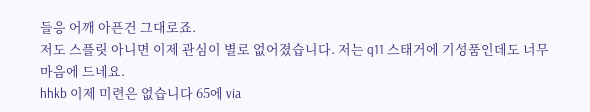들응 어깨 아픈건 그대로죠.
저도 스플릿 아니면 이제 관심이 별로 없어졌습니다. 저는 q11 스태거에 기성품인데도 너무 마음에 드네요.
hhkb 이제 미련은 없습니다 65에 via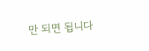만 되면 됩니다